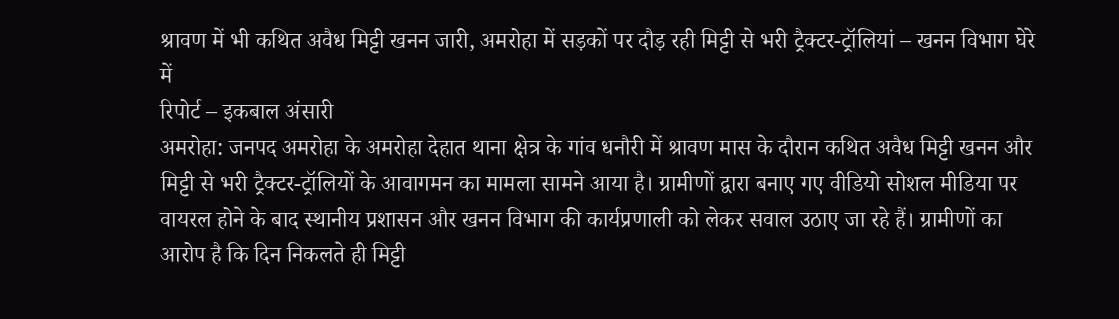श्रावण में भी कथित अवैध मिट्टी खनन जारी, अमरोहा में सड़कों पर दौड़ रही मिट्टी से भरी ट्रैक्टर-ट्रॉलियां – खनन विभाग घेरे में
रिपोर्ट – इकबाल अंसारी
अमरोहा: जनपद अमरोहा के अमरोहा देहात थाना क्षेत्र के गांव धनौरी में श्रावण मास के दौरान कथित अवैध मिट्टी खनन और मिट्टी से भरी ट्रैक्टर-ट्रॉलियों के आवागमन का मामला सामने आया है। ग्रामीणों द्वारा बनाए गए वीडियो सोशल मीडिया पर वायरल होने के बाद स्थानीय प्रशासन और खनन विभाग की कार्यप्रणाली को लेकर सवाल उठाए जा रहे हैं। ग्रामीणों का आरोप है कि दिन निकलते ही मिट्टी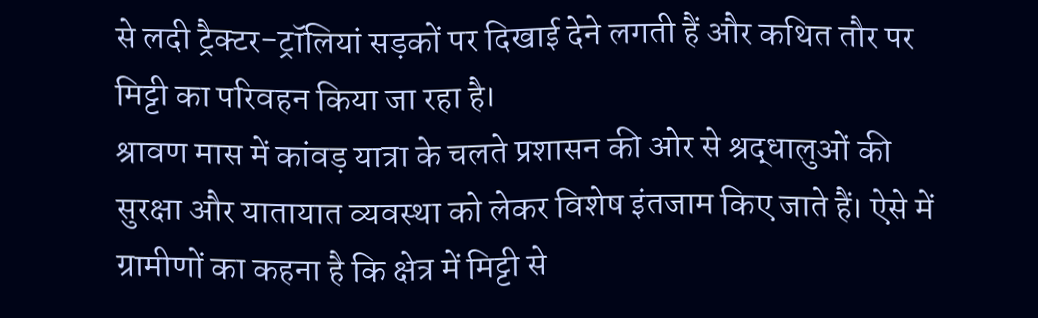से लदी ट्रैक्टर-ट्रॉलियां सड़कों पर दिखाई देने लगती हैं और कथित तौर पर मिट्टी का परिवहन किया जा रहा है।
श्रावण मास में कांवड़ यात्रा के चलते प्रशासन की ओर से श्रद्धालुओं की सुरक्षा और यातायात व्यवस्था को लेकर विशेष इंतजाम किए जाते हैं। ऐसे में ग्रामीणों का कहना है कि क्षेत्र में मिट्टी से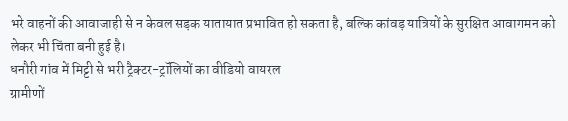भरे वाहनों की आवाजाही से न केवल सड़क यातायात प्रभावित हो सकता है, बल्कि कांवड़ यात्रियों के सुरक्षित आवागमन को लेकर भी चिंता बनी हुई है।
धनौरी गांव में मिट्टी से भरी ट्रैक्टर-ट्रॉलियों का वीडियो वायरल
ग्रामीणों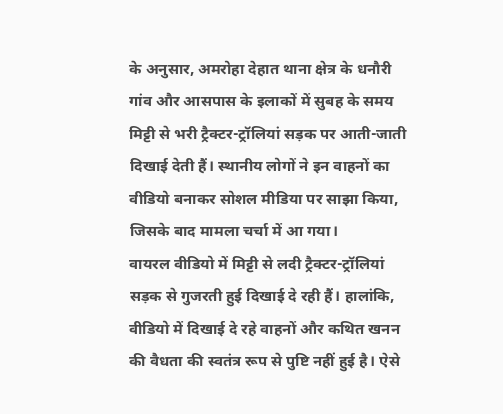के अनुसार, अमरोहा देहात थाना क्षेत्र के धनौरी गांव और आसपास के इलाकों में सुबह के समय मिट्टी से भरी ट्रैक्टर-ट्रॉलियां सड़क पर आती-जाती दिखाई देती हैं। स्थानीय लोगों ने इन वाहनों का वीडियो बनाकर सोशल मीडिया पर साझा किया, जिसके बाद मामला चर्चा में आ गया।
वायरल वीडियो में मिट्टी से लदी ट्रैक्टर-ट्रॉलियां सड़क से गुजरती हुई दिखाई दे रही हैं। हालांकि, वीडियो में दिखाई दे रहे वाहनों और कथित खनन की वैधता की स्वतंत्र रूप से पुष्टि नहीं हुई है। ऐसे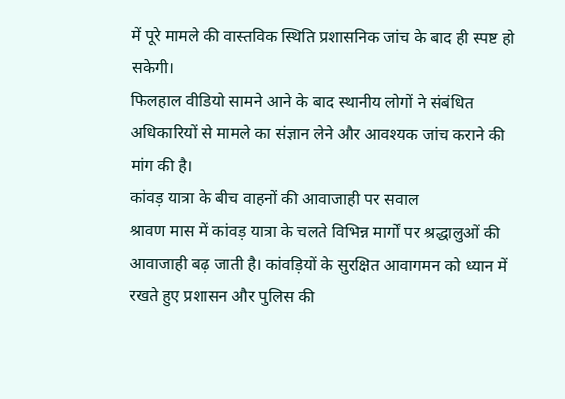में पूरे मामले की वास्तविक स्थिति प्रशासनिक जांच के बाद ही स्पष्ट हो सकेगी।
फिलहाल वीडियो सामने आने के बाद स्थानीय लोगों ने संबंधित अधिकारियों से मामले का संज्ञान लेने और आवश्यक जांच कराने की मांग की है।
कांवड़ यात्रा के बीच वाहनों की आवाजाही पर सवाल
श्रावण मास में कांवड़ यात्रा के चलते विभिन्न मार्गों पर श्रद्धालुओं की आवाजाही बढ़ जाती है। कांवड़ियों के सुरक्षित आवागमन को ध्यान में रखते हुए प्रशासन और पुलिस की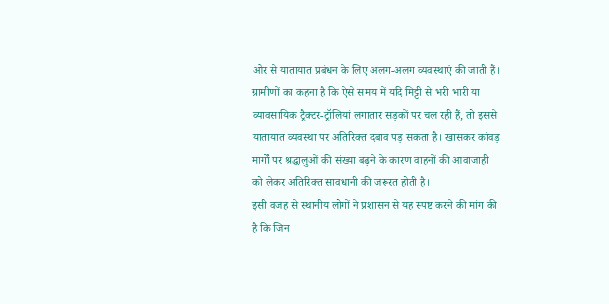ओर से यातायात प्रबंधन के लिए अलग-अलग व्यवस्थाएं की जाती हैं।
ग्रामीणों का कहना है कि ऐसे समय में यदि मिट्टी से भरी भारी या व्यावसायिक ट्रैक्टर-ट्रॉलियां लगातार सड़कों पर चल रही हैं, तो इससे यातायात व्यवस्था पर अतिरिक्त दबाव पड़ सकता है। खासकर कांवड़ मार्गों पर श्रद्धालुओं की संख्या बढ़ने के कारण वाहनों की आवाजाही को लेकर अतिरिक्त सावधानी की जरूरत होती है।
इसी वजह से स्थानीय लोगों ने प्रशासन से यह स्पष्ट करने की मांग की है कि जिन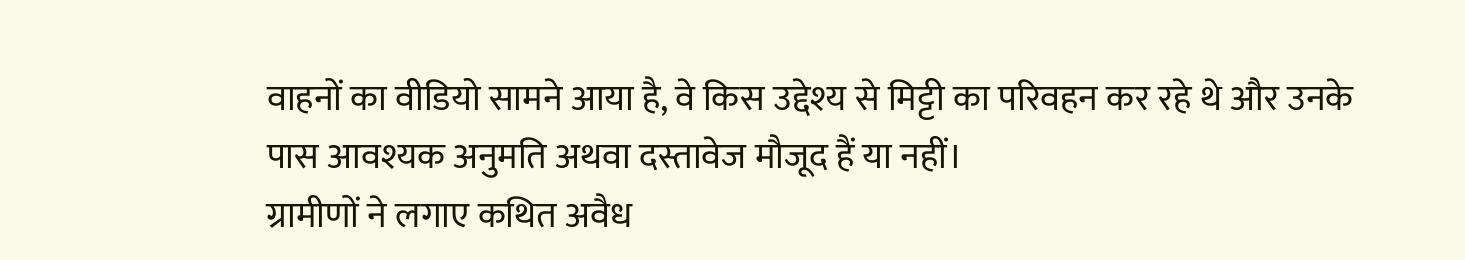वाहनों का वीडियो सामने आया है, वे किस उद्देश्य से मिट्टी का परिवहन कर रहे थे और उनके पास आवश्यक अनुमति अथवा दस्तावेज मौजूद हैं या नहीं।
ग्रामीणों ने लगाए कथित अवैध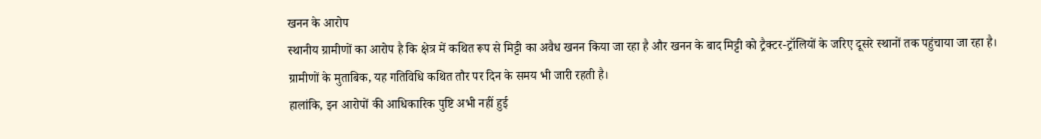खनन के आरोप
स्थानीय ग्रामीणों का आरोप है कि क्षेत्र में कथित रूप से मिट्टी का अवैध खनन किया जा रहा है और खनन के बाद मिट्टी को ट्रैक्टर-ट्रॉलियों के जरिए दूसरे स्थानों तक पहुंचाया जा रहा है। ग्रामीणों के मुताबिक, यह गतिविधि कथित तौर पर दिन के समय भी जारी रहती है।
हालांकि, इन आरोपों की आधिकारिक पुष्टि अभी नहीं हुई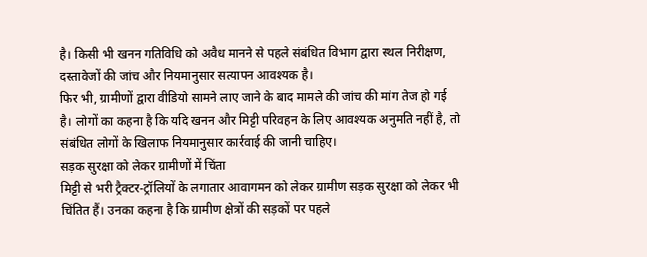है। किसी भी खनन गतिविधि को अवैध मानने से पहले संबंधित विभाग द्वारा स्थल निरीक्षण, दस्तावेजों की जांच और नियमानुसार सत्यापन आवश्यक है।
फिर भी, ग्रामीणों द्वारा वीडियो सामने लाए जाने के बाद मामले की जांच की मांग तेज हो गई है। लोगों का कहना है कि यदि खनन और मिट्टी परिवहन के लिए आवश्यक अनुमति नहीं है, तो संबंधित लोगों के खिलाफ नियमानुसार कार्रवाई की जानी चाहिए।
सड़क सुरक्षा को लेकर ग्रामीणों में चिंता
मिट्टी से भरी ट्रैक्टर-ट्रॉलियों के लगातार आवागमन को लेकर ग्रामीण सड़क सुरक्षा को लेकर भी चिंतित हैं। उनका कहना है कि ग्रामीण क्षेत्रों की सड़कों पर पहले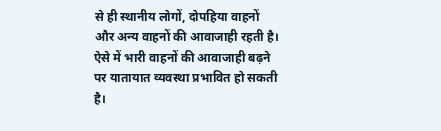से ही स्थानीय लोगों, दोपहिया वाहनों और अन्य वाहनों की आवाजाही रहती है। ऐसे में भारी वाहनों की आवाजाही बढ़ने पर यातायात व्यवस्था प्रभावित हो सकती है।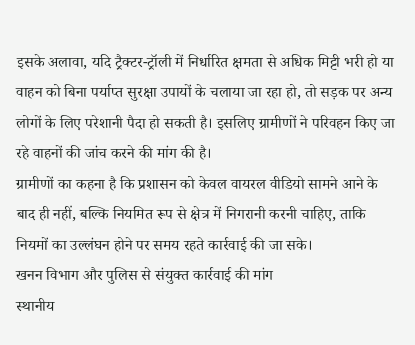इसके अलावा, यदि ट्रैक्टर-ट्रॉली में निर्धारित क्षमता से अधिक मिट्टी भरी हो या वाहन को बिना पर्याप्त सुरक्षा उपायों के चलाया जा रहा हो, तो सड़क पर अन्य लोगों के लिए परेशानी पैदा हो सकती है। इसलिए ग्रामीणों ने परिवहन किए जा रहे वाहनों की जांच करने की मांग की है।
ग्रामीणों का कहना है कि प्रशासन को केवल वायरल वीडियो सामने आने के बाद ही नहीं, बल्कि नियमित रूप से क्षेत्र में निगरानी करनी चाहिए, ताकि नियमों का उल्लंघन होने पर समय रहते कार्रवाई की जा सके।
खनन विभाग और पुलिस से संयुक्त कार्रवाई की मांग
स्थानीय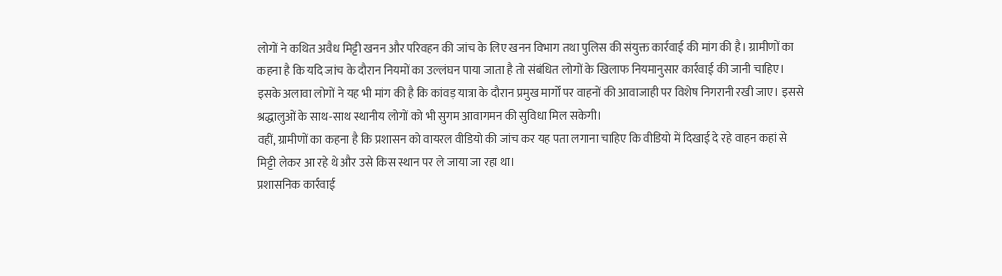लोगों ने कथित अवैध मिट्टी खनन और परिवहन की जांच के लिए खनन विभाग तथा पुलिस की संयुक्त कार्रवाई की मांग की है। ग्रामीणों का कहना है कि यदि जांच के दौरान नियमों का उल्लंघन पाया जाता है तो संबंधित लोगों के खिलाफ नियमानुसार कार्रवाई की जानी चाहिए।
इसके अलावा लोगों ने यह भी मांग की है कि कांवड़ यात्रा के दौरान प्रमुख मार्गों पर वाहनों की आवाजाही पर विशेष निगरानी रखी जाए। इससे श्रद्धालुओं के साथ-साथ स्थानीय लोगों को भी सुगम आवागमन की सुविधा मिल सकेगी।
वहीं, ग्रामीणों का कहना है कि प्रशासन को वायरल वीडियो की जांच कर यह पता लगाना चाहिए कि वीडियो में दिखाई दे रहे वाहन कहां से मिट्टी लेकर आ रहे थे और उसे किस स्थान पर ले जाया जा रहा था।
प्रशासनिक कार्रवाई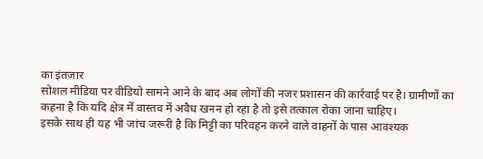का इंतजार
सोशल मीडिया पर वीडियो सामने आने के बाद अब लोगों की नजर प्रशासन की कार्रवाई पर है। ग्रामीणों का कहना है कि यदि क्षेत्र में वास्तव में अवैध खनन हो रहा है तो इसे तत्काल रोका जाना चाहिए।
इसके साथ ही यह भी जांच जरूरी है कि मिट्टी का परिवहन करने वाले वाहनों के पास आवश्यक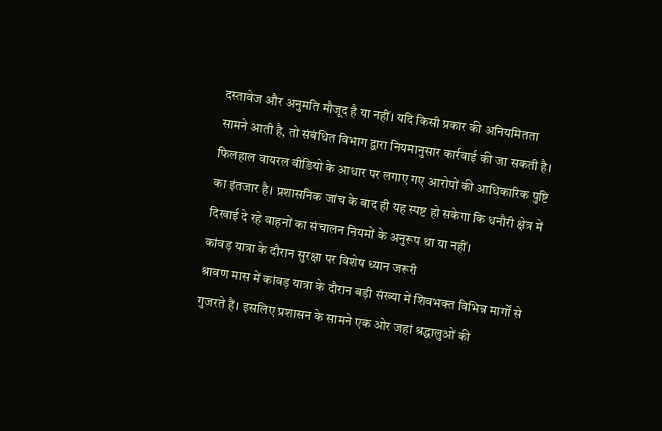दस्तावेज और अनुमति मौजूद है या नहीं। यदि किसी प्रकार की अनियमितता सामने आती है, तो संबंधित विभाग द्वारा नियमानुसार कार्रवाई की जा सकती है।
फिलहाल वायरल वीडियो के आधार पर लगाए गए आरोपों की आधिकारिक पुष्टि का इंतजार है। प्रशासनिक जांच के बाद ही यह स्पष्ट हो सकेगा कि धनौरी क्षेत्र में दिखाई दे रहे वाहनों का संचालन नियमों के अनुरूप था या नहीं।
कांवड़ यात्रा के दौरान सुरक्षा पर विशेष ध्यान जरूरी
श्रावण मास में कांवड़ यात्रा के दौरान बड़ी संख्या में शिवभक्त विभिन्न मार्गों से गुजरते हैं। इसलिए प्रशासन के सामने एक ओर जहां श्रद्धालुओं की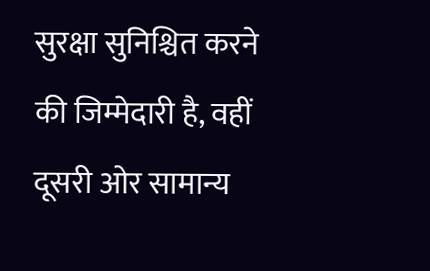सुरक्षा सुनिश्चित करने की जिम्मेदारी है, वहीं दूसरी ओर सामान्य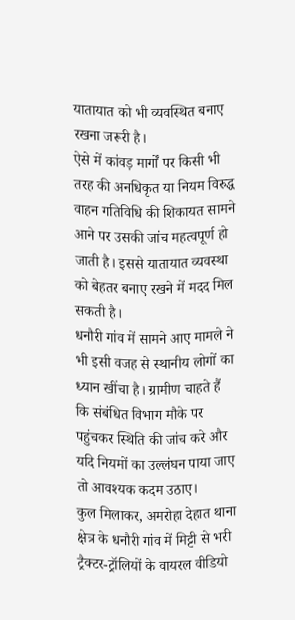यातायात को भी व्यवस्थित बनाए रखना जरूरी है।
ऐसे में कांवड़ मार्गों पर किसी भी तरह की अनधिकृत या नियम विरुद्ध वाहन गतिविधि की शिकायत सामने आने पर उसकी जांच महत्वपूर्ण हो जाती है। इससे यातायात व्यवस्था को बेहतर बनाए रखने में मदद मिल सकती है।
धनौरी गांव में सामने आए मामले ने भी इसी वजह से स्थानीय लोगों का ध्यान खींचा है। ग्रामीण चाहते हैं कि संबंधित विभाग मौके पर पहुंचकर स्थिति की जांच करे और यदि नियमों का उल्लंघन पाया जाए तो आवश्यक कदम उठाए।
कुल मिलाकर, अमरोहा देहात थाना क्षेत्र के धनौरी गांव में मिट्टी से भरी ट्रैक्टर-ट्रॉलियों के वायरल वीडियो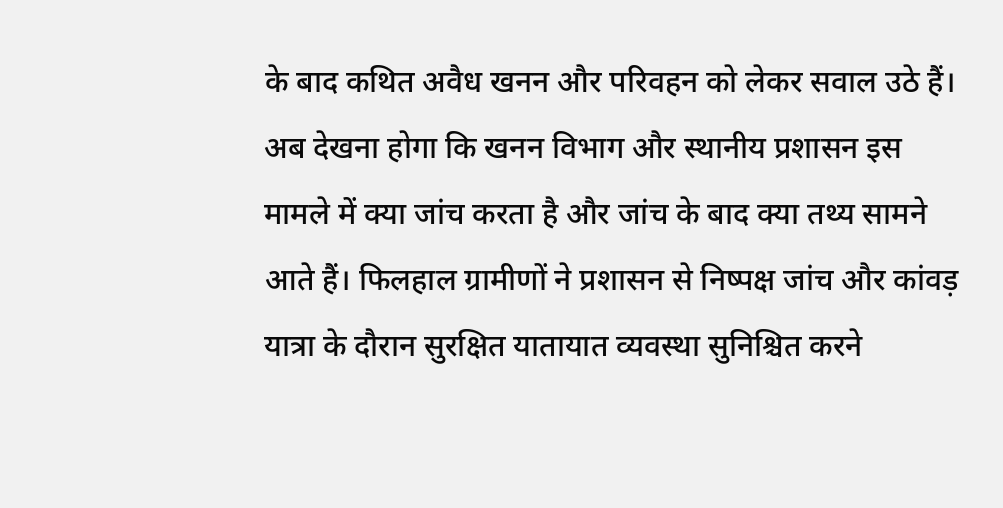के बाद कथित अवैध खनन और परिवहन को लेकर सवाल उठे हैं। अब देखना होगा कि खनन विभाग और स्थानीय प्रशासन इस मामले में क्या जांच करता है और जांच के बाद क्या तथ्य सामने आते हैं। फिलहाल ग्रामीणों ने प्रशासन से निष्पक्ष जांच और कांवड़ यात्रा के दौरान सुरक्षित यातायात व्यवस्था सुनिश्चित करने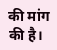की मांग की है।